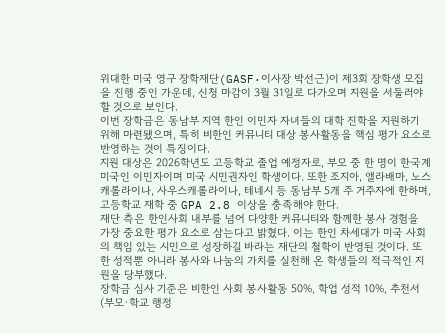위대한 미국 영구 장학재단(GASF·이사장 박선근)이 제3회 장학생 모집을 진행 중인 가운데, 신청 마감이 3월 31일로 다가오며 지원을 서둘러야 할 것으로 보인다.
이번 장학금은 동남부 지역 한인 이민자 자녀들의 대학 진학을 지원하기 위해 마련됐으며, 특히 비한인 커뮤니티 대상 봉사활동을 핵심 평가 요소로 반영하는 것이 특징이다.
지원 대상은 2026학년도 고등학교 졸업 예정자로, 부모 중 한 명이 한국계 미국인 이민자이며 미국 시민권자인 학생이다. 또한 조지아, 앨라배마, 노스캐롤라이나, 사우스캐롤라이나, 테네시 등 동남부 5개 주 거주자에 한하며, 고등학교 재학 중 GPA 2.8 이상을 충족해야 한다.
재단 측은 한인사회 내부를 넘어 다양한 커뮤니티와 함께한 봉사 경험을 가장 중요한 평가 요소로 삼는다고 밝혔다. 이는 한인 차세대가 미국 사회의 책임 있는 시민으로 성장하길 바라는 재단의 철학이 반영된 것이다. 또한 성적뿐 아니라 봉사와 나눔의 가치를 실천해 온 학생들의 적극적인 지원을 당부했다.
장학금 심사 기준은 비한인 사회 봉사활동 50%, 학업 성적 10%, 추천서(부모·학교 행정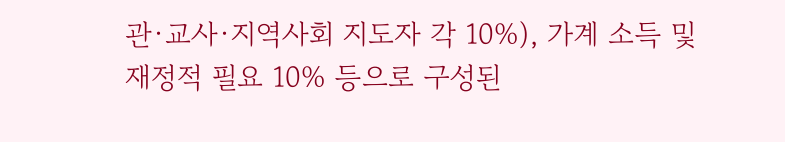관·교사·지역사회 지도자 각 10%), 가계 소득 및 재정적 필요 10% 등으로 구성된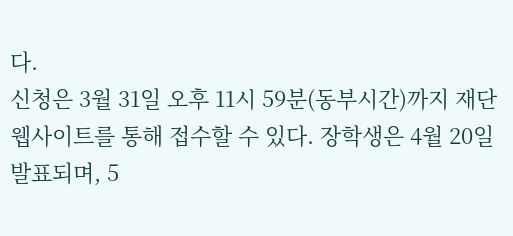다.
신청은 3월 31일 오후 11시 59분(동부시간)까지 재단 웹사이트를 통해 접수할 수 있다. 장학생은 4월 20일 발표되며, 5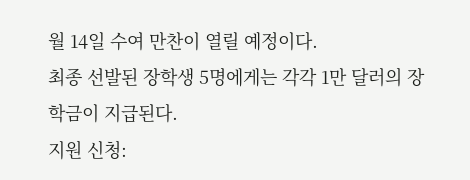월 14일 수여 만찬이 열릴 예정이다.
최종 선발된 장학생 5명에게는 각각 1만 달러의 장학금이 지급된다.
지원 신청: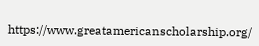https://www.greatamericanscholarship.org/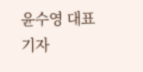윤수영 대표기자